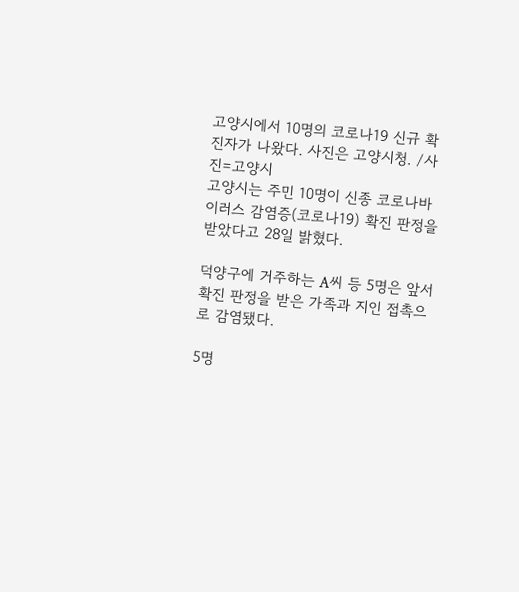고양시에서 10명의 코로나19 신규 확진자가 나왔다. 사진은 고양시청. /사진=고양시
고양시는 주민 10명이 신종 코로나바이러스 감염증(코로나19) 확진 판정을 받았다고 28일 밝혔다.

덕양구에 거주하는 A씨 등 5명은 앞서 확진 판정을 받은 가족과 지인 접촉으로 감염됐다.

5명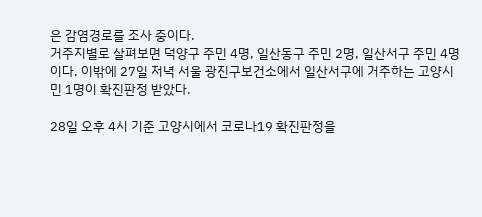은 감염경로를 조사 중이다.
거주지별로 살펴보면 덕양구 주민 4명, 일산동구 주민 2명, 일산서구 주민 4명이다. 이밖에 27일 저녁 서울 광진구보건소에서 일산서구에 거주하는 고양시민 1명이 확진판정 받았다.

28일 오후 4시 기준 고양시에서 코로나19 확진판정을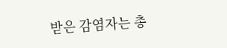받은 감염자는 총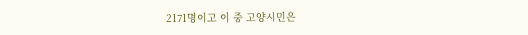2171명이고 이 중 고양시민은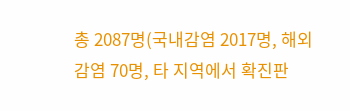총 2087명(국내감염 2017명, 해외감염 70명, 타 지역에서 확진판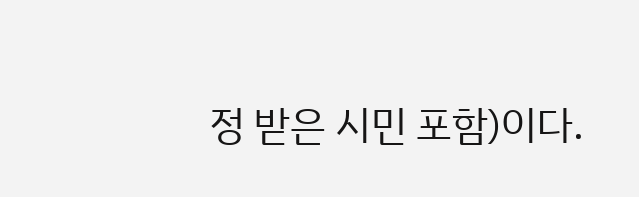정 받은 시민 포함)이다.